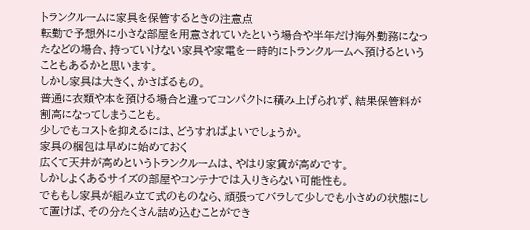トランクルームに家具を保管するときの注意点
転勤で予想外に小さな部屋を用意されていたという場合や半年だけ海外勤務になったなどの場合、持っていけない家具や家電を一時的にトランクルームへ預けるということもあるかと思います。
しかし家具は大きく、かさばるもの。
普通に衣類や本を預ける場合と違ってコンパクトに積み上げられず、結果保管料が割高になってしまうことも。
少しでもコストを抑えるには、どうすればよいでしょうか。
家具の梱包は早めに始めておく
広くて天井が高めというトランクルームは、やはり家賃が高めです。
しかしよくあるサイズの部屋やコンテナでは入りきらない可能性も。
でももし家具が組み立て式のものなら、頑張ってバラして少しでも小さめの状態にして置けば、その分たくさん詰め込むことができ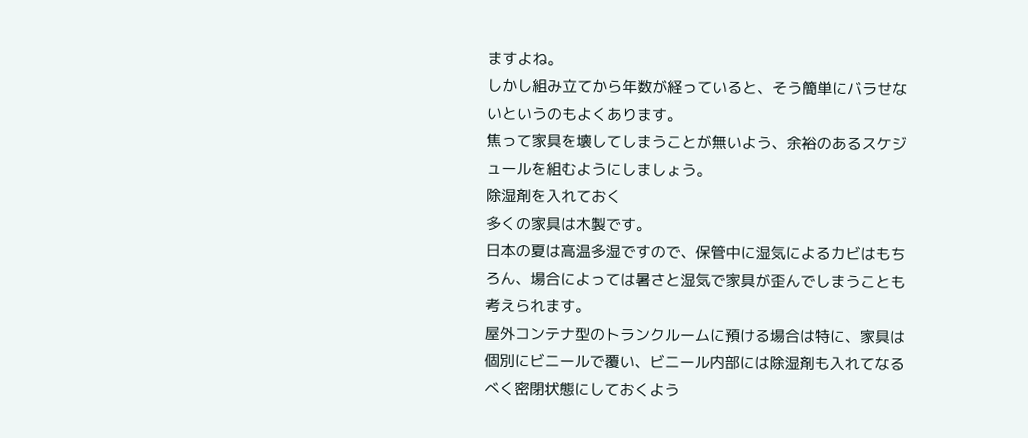ますよね。
しかし組み立てから年数が経っていると、そう簡単にバラせないというのもよくあります。
焦って家具を壊してしまうことが無いよう、余裕のあるスケジュールを組むようにしましょう。
除湿剤を入れておく
多くの家具は木製です。
日本の夏は高温多湿ですので、保管中に湿気によるカビはもちろん、場合によっては暑さと湿気で家具が歪んでしまうことも考えられます。
屋外コンテナ型のトランクルームに預ける場合は特に、家具は個別にビニールで覆い、ビニール内部には除湿剤も入れてなるべく密閉状態にしておくよう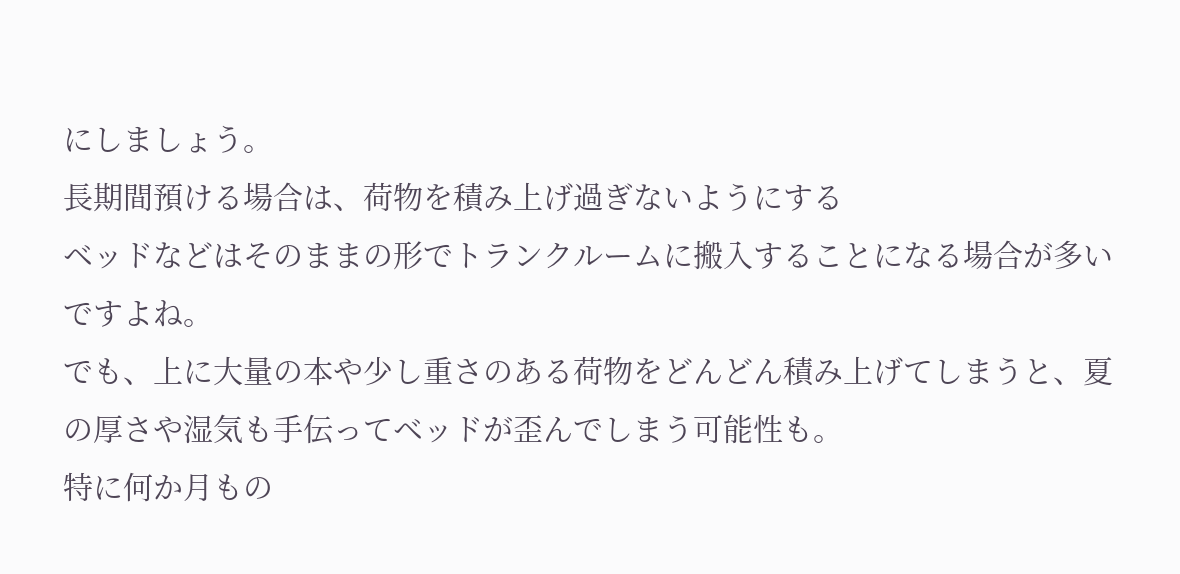にしましょう。
長期間預ける場合は、荷物を積み上げ過ぎないようにする
ベッドなどはそのままの形でトランクルームに搬入することになる場合が多いですよね。
でも、上に大量の本や少し重さのある荷物をどんどん積み上げてしまうと、夏の厚さや湿気も手伝ってベッドが歪んでしまう可能性も。
特に何か月もの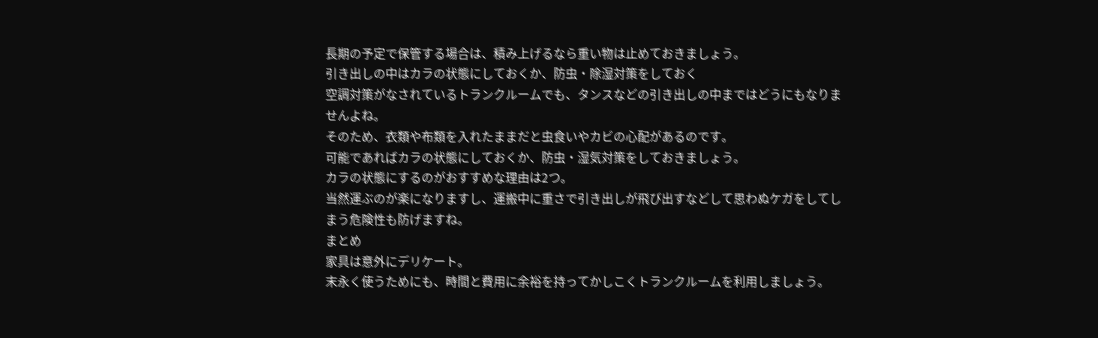長期の予定で保管する場合は、積み上げるなら重い物は止めておきましょう。
引き出しの中はカラの状態にしておくか、防虫・除湿対策をしておく
空調対策がなされているトランクルームでも、タンスなどの引き出しの中まではどうにもなりませんよね。
そのため、衣類や布類を入れたままだと虫食いやカビの心配があるのです。
可能であればカラの状態にしておくか、防虫・湿気対策をしておきましょう。
カラの状態にするのがおすすめな理由は2つ。
当然運ぶのが楽になりますし、運搬中に重さで引き出しが飛び出すなどして思わぬケガをしてしまう危険性も防げますね。
まとめ
家具は意外にデリケート。
末永く使うためにも、時間と費用に余裕を持ってかしこくトランクルームを利用しましょう。